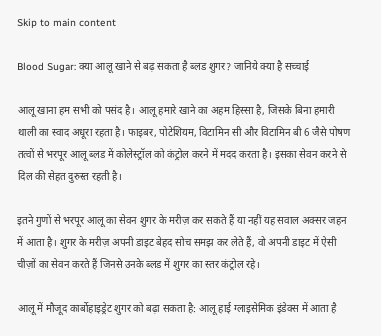Skip to main content

Blood Sugar: क्या आलू खाने से बढ़ सकता है ब्लड शुगर? जानिये क्या है सच्चाई

आलू खाना हम सभी को पसंद है। आलू हमारे खाने का अहम हिस्सा है, जिसके बिना हमारी थाली का स्वाद अधूरा रहता है। फाइबर, पोटेशियम, विटामिन सी और विटामिन बी 6 जैसे पोषण तत्वों से भरपूर आलू ब्लड में कोलेस्ट्रॉल को कंट्रोल करने में मदद करता है। इसका सेवन करने से दिल की सेहत दुरुस्त रहती है।

इतने गुणों से भरपूर आलू का सेवन शुगर के मरीज़ कर सकते हैं या नहीं यह सवाल अक्सर जहन में आता है। शुगर के मरीज़ अपनी डाइट बेहद सोच समझ कर लेते हैं, वो अपनी डाइट में ऐसी चीज़ों का सेवन करते हैं जिनसे उनके ब्लड में शुगर का स्तर कंट्रोल रहे।

आलू में मौजूद कार्बोहाइड्रेट शुगर को बढ़ा सकता है: आलू हाई ग्लाइसेमिक इंडेक्स में आता है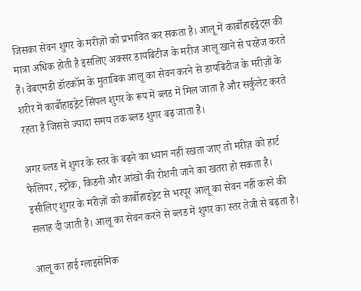जिसका सेवन शुगर के मरीज़ों को प्रभावित कर सकता है। आलू में कार्बोहाइड्रेट्स की मात्रा अधिक होती है इसलिए अक्सर डायबिटीज के मरीज आलू खाने से परहेज करते हैं। वेबएमडी डॉटकॉम के मुताबिक आलू का सेवन करने से डायबिटीज के मरीज़ों के शरीर में कार्बोहाइड्रेट सिंपल शुगर के रूप में ब्लड में मिल जाता है और सर्कुलेट करते रहता है जिससे ज्यादा समय तक ब्लड शुगर बढ़ जाता है।

अगर ब्लड में शुगर के स्तर के बढ़ने का ध्यान नहीं रखता जाए तो मरीज़ को हार्ट फेलियर, स्ट्रोक, किडनी और आंखों की रोशनी जाने का खतरा हो सकता है। इसीलिए शुगर के मरीज़ों को कार्बोहाइड्रेट से भरपूर आलू का सेवन नहीं करने की सलाह दी जाती है। आलू का सेवन करने से ब्लड में शुगर का स्तर तेजी से बढ़ता है।

आलू का हाई ग्लाइसेमिक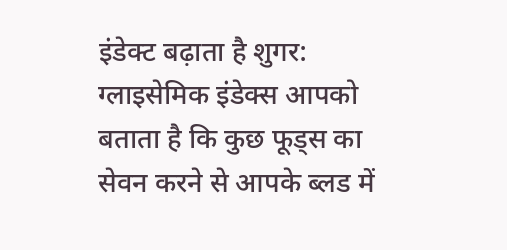इंडेक्ट बढ़ाता है शुगर: ग्लाइसेमिक इंडेक्स आपको बताता है कि कुछ फूड्स का सेवन करने से आपके ब्लड में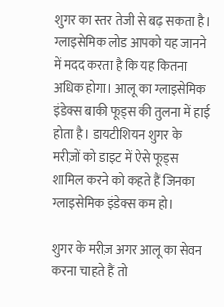शुगर का स्तर तेजी से बढ़ सकता है। ग्लाइसेमिक लोड आपको यह जानने में मदद करता है कि यह कितना अधिक होगा। आलू का ग्लाइसेमिक इंडेक्स बाकी फूड्स की तुलना में हाई होता है। डायटीशियन शुगर के मरीज़ों को डाइट में ऐसे फूड्स शामिल करने को कहते हैं जिनका ग्लाइसेमिक इंडेक्स कम हो।

शुगर के मरीज़ अगर आलू का सेवन करना चाहते हैं तो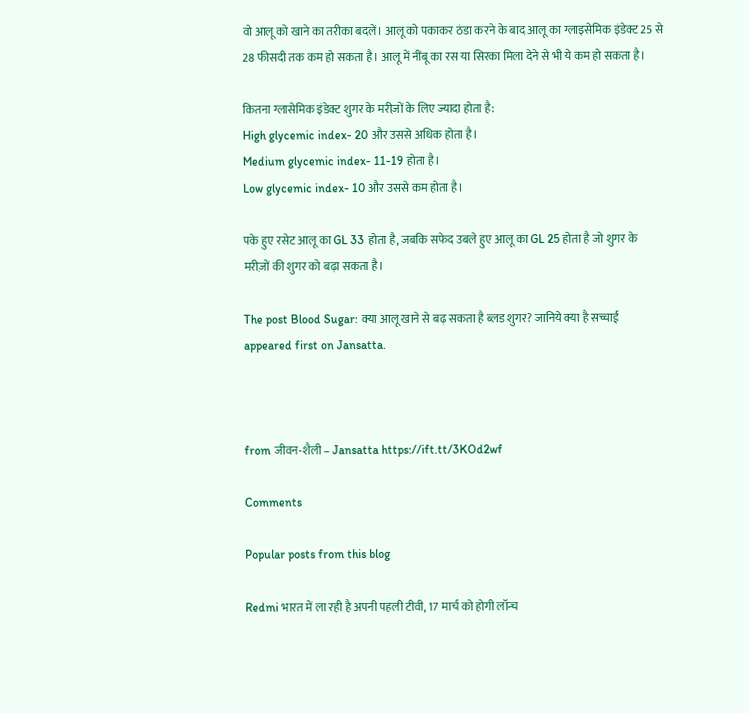वो आलू को खाने का तरीका बदलें। आलू को पकाकर ठंडा करने के बाद आलू का ग्लाइसेमिक इंडेक्ट 25 से 28 फीसदी तक कम हो सकता है। आलू में नींबू का रस या सिरका मिला देने से भी ये कम हो सकता है।

कितना ग्लासेमिक इंडेक्ट शुगर के मरीज़ों के लिए ज्यादा होता है:
High glycemic index- 20 और उससे अधिक होता है।
Medium glycemic index- 11-19 होता है।
Low glycemic index- 10 और उससे कम होता है।

पके हुए रसेट आलू का GL 33 होता है, जबकि सफेद उबले हुए आलू का GL 25 होता है जो शुगर के मरीज़ों की शुगर को बढ़ा सकता है।

The post Blood Sugar: क्या आलू खाने से बढ़ सकता है ब्लड शुगर? जानिये क्या है सच्चाई appeared first on Jansatta.



from जीवन-शैली – Jansatta https://ift.tt/3KOd2wf

Comments

Popular posts from this blog

Redmi भारत में ला रही है अपनी पहली टीवी, 17 मार्च को होगी लॉन्च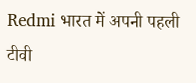Redmi भारत में अपनी पहली टीवी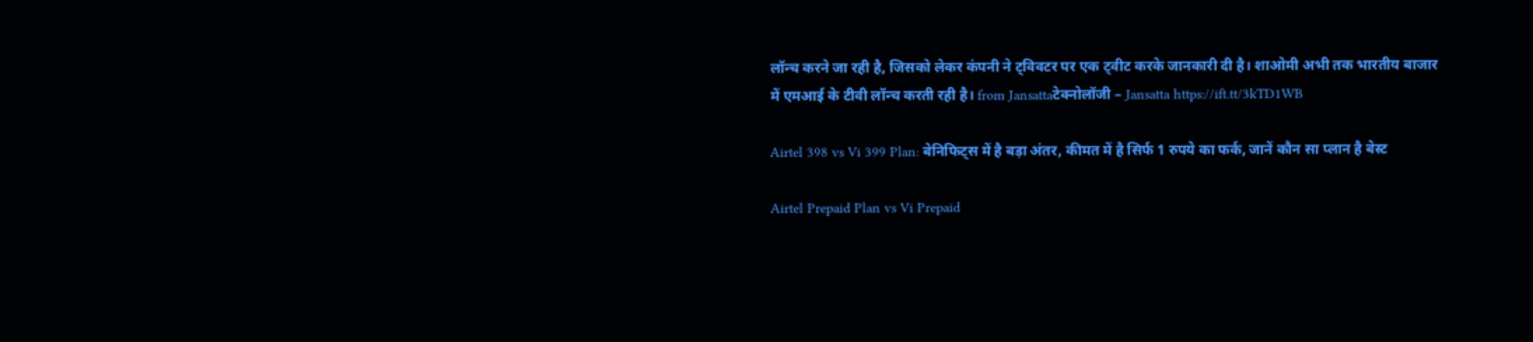लॉन्च करने जा रही है, जिसको लेकर कंपनी ने ट्विवटर पर एक ट्वीट करके जानकारी दी है। शाओमी अभी तक भारतीय बाजार में एमआई के टीवी लॉन्च करती रही है। from Jansattaटेक्नोलॉजी – Jansatta https://ift.tt/3kTD1WB

Airtel 398 vs Vi 399 Plan: बेनिफिट्स में है बड़ा अंतर, कीमत में है सिर्फ 1 रुपये का फर्क, जानें कौन सा प्लान है बेस्ट

Airtel Prepaid Plan vs Vi Prepaid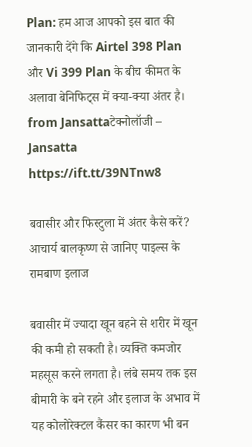Plan: हम आज आपको इस बात की जानकारी देंगे कि Airtel 398 Plan और Vi 399 Plan के बीच कीमत के अलावा बेनिफिट्स में क्या-क्या अंतर है। from Jansattaटेक्नोलॉजी – Jansatta https://ift.tt/39NTnw8

बवासीर और फिस्टुला में अंतर कैसे करें? आचार्य बालकृष्ण से जानिए पाइल्स के रामबाण इलाज

बवासीर में ज्यादा खून बहने से शरीर में खून की कमी हो सकती है। व्यक्ति कमजोर महसूस करने लगता है। लंबे समय तक इस बीमारी के बने रहने और इलाज के अभाव में यह कोलोरेक्टल कैंसर का कारण भी बन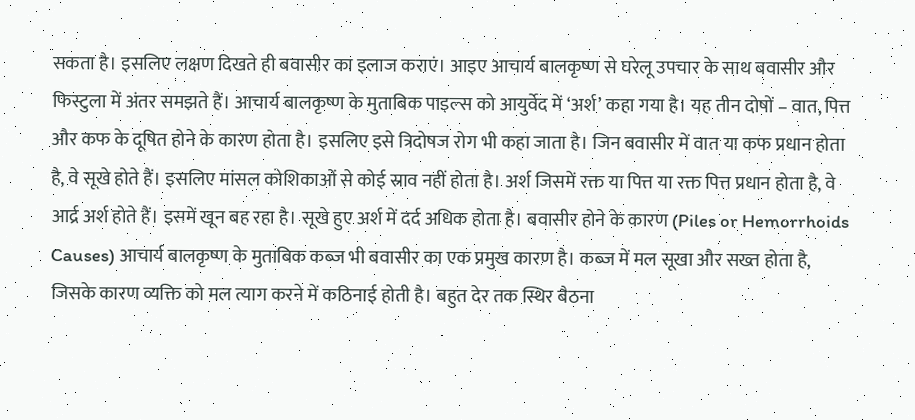सकता है। इसलिए लक्षण दिखते ही बवासीर का इलाज कराएं। आइए आचार्य बालकृष्ण से घरेलू उपचार के साथ बवासीर और फिस्टुला में अंतर समझते हैं। आचार्य बालकृष्ण के मुताबिक पाइल्स को आयुर्वेद में ‘अर्श’ कहा गया है। यह तीन दोषों – वात, पित्त और कफ के दूषित होने के कारण होता है। इसलिए इसे त्रिदोषज रोग भी कहा जाता है। जिन बवासीर में वात या कफ प्रधान होता है, वे सूखे होते हैं। इसलिए मांसल कोशिकाओं से कोई स्राव नहीं होता है। अर्श जिसमें रक्त या पित्त या रक्त पित्त प्रधान होता है, वे आर्द्र अर्श होते हैं। इसमें खून बह रहा है। सूखे हुए अर्श में दर्द अधिक होता है। बवासीर होने के कारण (Piles or Hemorrhoids Causes) आचार्य बालकृष्ण के मुताबिक कब्ज भी बवासीर का एक प्रमुख कारण है। कब्ज में मल सूखा और सख्त होता है, जिसके कारण व्यक्ति को मल त्याग करने में कठिनाई होती है। बहुत देर तक स्थिर बैठना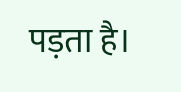पड़ता है।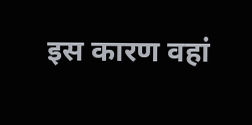इस कारण वहां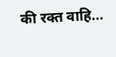की रक्त वाहि...